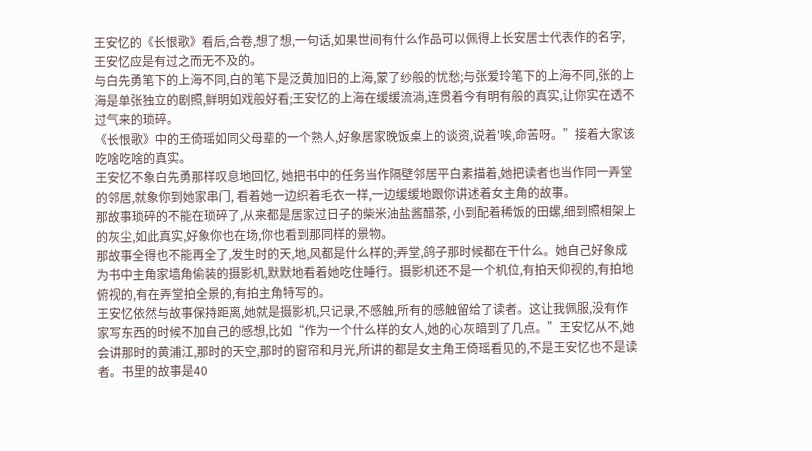王安忆的《长恨歌》看后,合卷,想了想,一句话,如果世间有什么作品可以佩得上长安居士代表作的名字,王安忆应是有过之而无不及的。
与白先勇笔下的上海不同,白的笔下是泛黄加旧的上海,蒙了纱般的忧愁;与张爱玲笔下的上海不同,张的上海是单张独立的剧照,鲜明如戏般好看;王安忆的上海在缓缓流淌,连贯着今有明有般的真实,让你实在透不过气来的琐碎。
《长恨歌》中的王倚瑶如同父母辈的一个熟人,好象居家晚饭桌上的谈资,说着'唉,命苦呀。”接着大家该吃啥吃啥的真实。
王安忆不象白先勇那样叹息地回忆, 她把书中的任务当作隔壁邻居平白素描着,她把读者也当作同一弄堂的邻居,就象你到她家串门, 看着她一边织着毛衣一样,一边缓缓地跟你讲述着女主角的故事。
那故事琐碎的不能在琐碎了,从来都是居家过日子的柴米油盐酱醋茶, 小到配着稀饭的田螺,细到照相架上的灰尘,如此真实,好象你也在场,你也看到那同样的景物。
那故事全得也不能再全了,发生时的天,地,风都是什么样的;弄堂,鸽子那时候都在干什么。她自己好象成为书中主角家墙角偷装的摄影机,默默地看着她吃住睡行。摄影机还不是一个机位,有拍天仰视的,有拍地俯视的,有在弄堂拍全景的,有拍主角特写的。
王安忆依然与故事保持距离,她就是摄影机,只记录,不感触,所有的感触留给了读者。这让我佩服,没有作家写东西的时候不加自己的感想,比如“作为一个什么样的女人,她的心灰暗到了几点。”王安忆从不,她会讲那时的黄浦江,那时的天空,那时的窗帘和月光,所讲的都是女主角王倚瑶看见的,不是王安忆也不是读者。书里的故事是40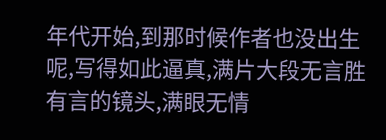年代开始,到那时候作者也没出生呢,写得如此逼真,满片大段无言胜有言的镜头,满眼无情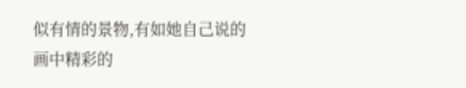似有情的景物,有如她自己说的画中精彩的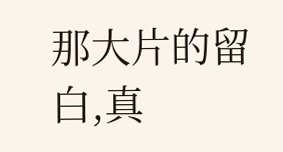那大片的留白,真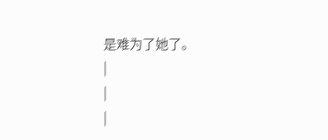是难为了她了。
|
|
|